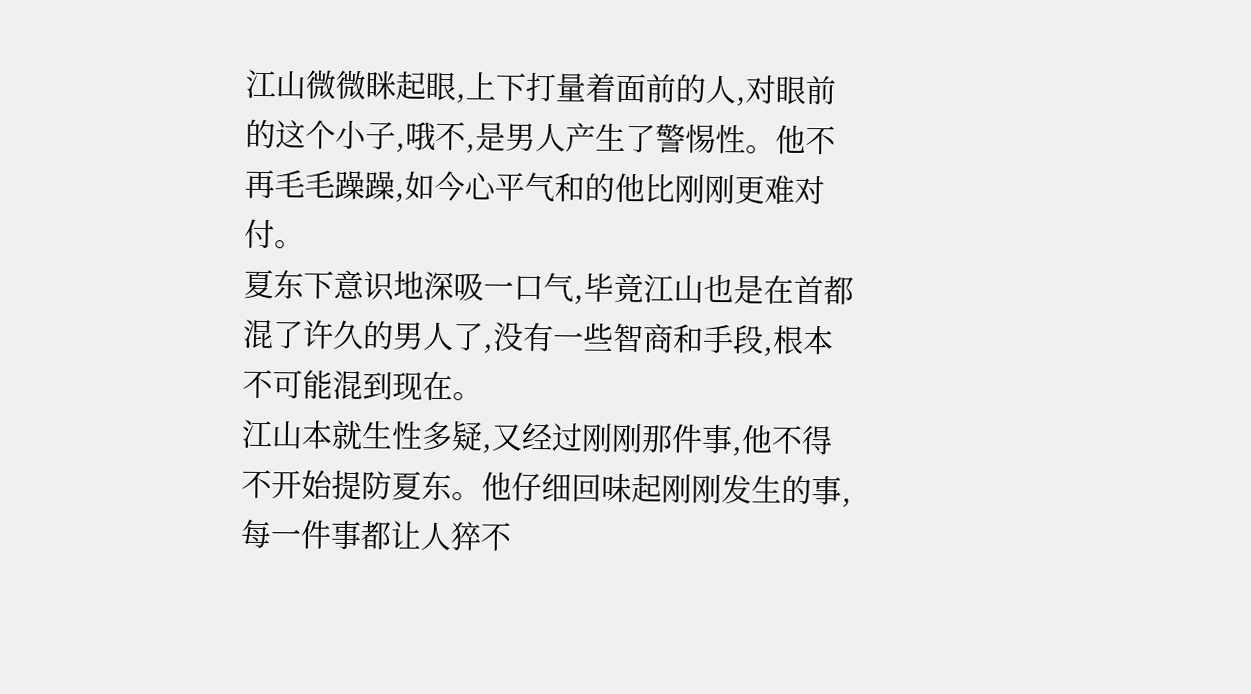江山微微眯起眼,上下打量着面前的人,对眼前的这个小子,哦不,是男人产生了警惕性。他不再毛毛躁躁,如今心平气和的他比刚刚更难对付。
夏东下意识地深吸一口气,毕竟江山也是在首都混了许久的男人了,没有一些智商和手段,根本不可能混到现在。
江山本就生性多疑,又经过刚刚那件事,他不得不开始提防夏东。他仔细回味起刚刚发生的事,每一件事都让人猝不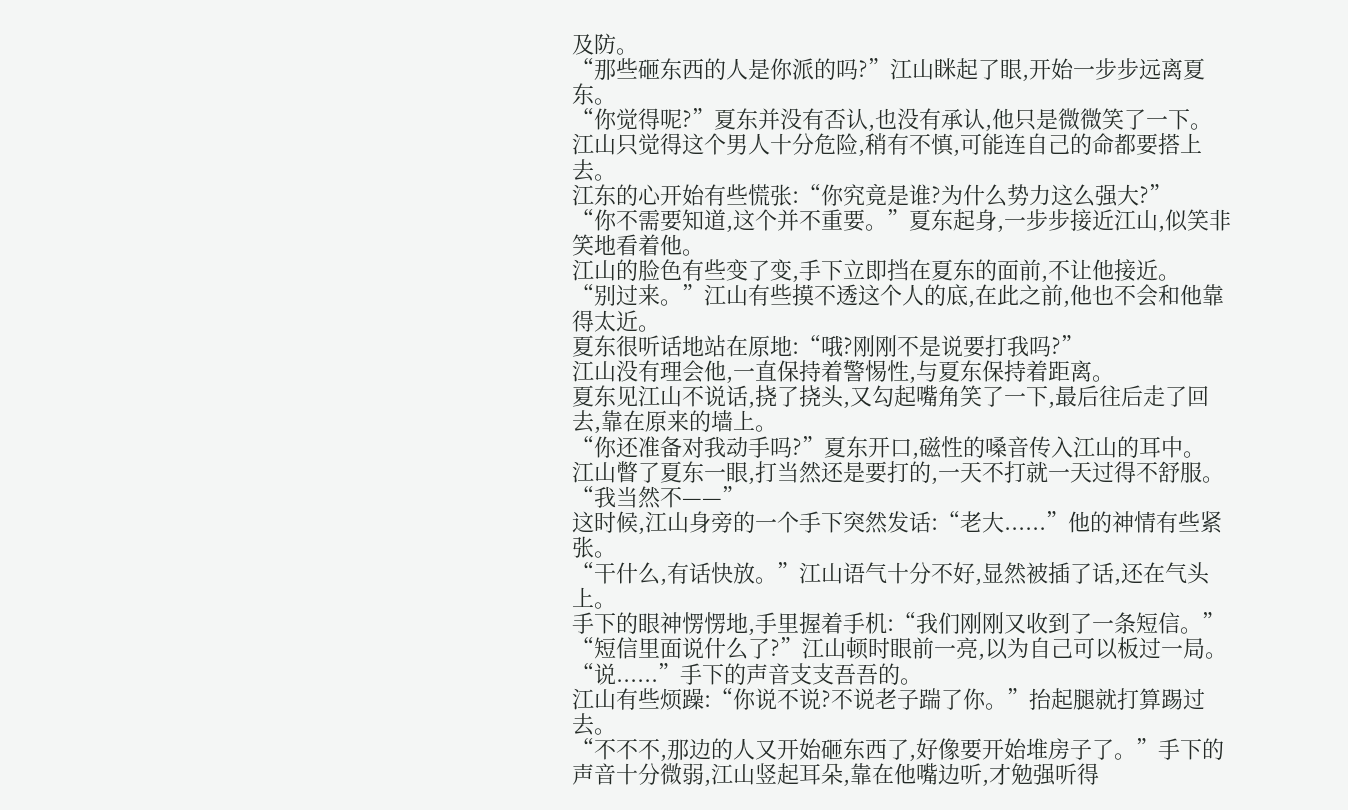及防。
“那些砸东西的人是你派的吗?”江山眯起了眼,开始一步步远离夏东。
“你觉得呢?”夏东并没有否认,也没有承认,他只是微微笑了一下。
江山只觉得这个男人十分危险,稍有不慎,可能连自己的命都要搭上去。
江东的心开始有些慌张:“你究竟是谁?为什么势力这么强大?”
“你不需要知道,这个并不重要。”夏东起身,一步步接近江山,似笑非笑地看着他。
江山的脸色有些变了变,手下立即挡在夏东的面前,不让他接近。
“别过来。”江山有些摸不透这个人的底,在此之前,他也不会和他靠得太近。
夏东很听话地站在原地:“哦?刚刚不是说要打我吗?”
江山没有理会他,一直保持着警惕性,与夏东保持着距离。
夏东见江山不说话,挠了挠头,又勾起嘴角笑了一下,最后往后走了回去,靠在原来的墙上。
“你还准备对我动手吗?”夏东开口,磁性的嗓音传入江山的耳中。
江山瞥了夏东一眼,打当然还是要打的,一天不打就一天过得不舒服。
“我当然不——”
这时候,江山身旁的一个手下突然发话:“老大......”他的神情有些紧张。
“干什么,有话快放。”江山语气十分不好,显然被插了话,还在气头上。
手下的眼神愣愣地,手里握着手机:“我们刚刚又收到了一条短信。”
“短信里面说什么了?”江山顿时眼前一亮,以为自己可以板过一局。
“说......”手下的声音支支吾吾的。
江山有些烦躁:“你说不说?不说老子踹了你。”抬起腿就打算踢过去。
“不不不,那边的人又开始砸东西了,好像要开始堆房子了。”手下的声音十分微弱,江山竖起耳朵,靠在他嘴边听,才勉强听得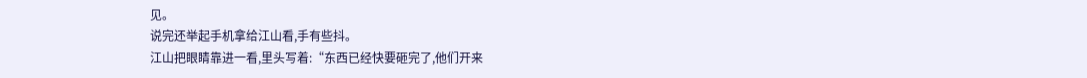见。
说完还举起手机拿给江山看,手有些抖。
江山把眼睛靠进一看,里头写着:“东西已经快要砸完了,他们开来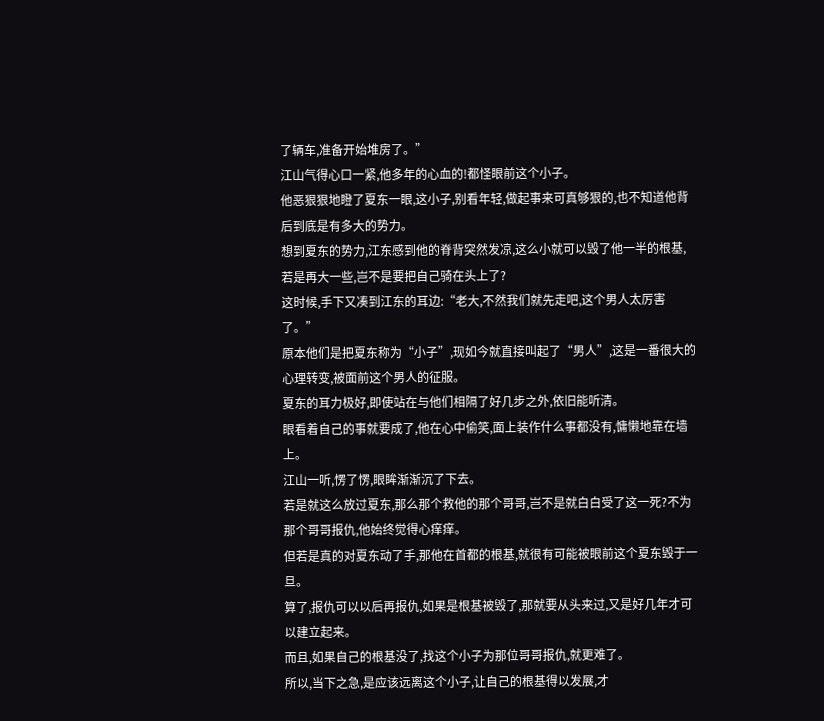了辆车,准备开始堆房了。”
江山气得心口一紧,他多年的心血的!都怪眼前这个小子。
他恶狠狠地瞪了夏东一眼,这小子,别看年轻,做起事来可真够狠的,也不知道他背后到底是有多大的势力。
想到夏东的势力,江东感到他的脊背突然发凉,这么小就可以毁了他一半的根基,若是再大一些,岂不是要把自己骑在头上了?
这时候,手下又凑到江东的耳边:“老大,不然我们就先走吧,这个男人太厉害了。”
原本他们是把夏东称为“小子”,现如今就直接叫起了“男人”,这是一番很大的心理转变,被面前这个男人的征服。
夏东的耳力极好,即使站在与他们相隔了好几步之外,依旧能听清。
眼看着自己的事就要成了,他在心中偷笑,面上装作什么事都没有,慵懒地靠在墙上。
江山一听,愣了愣,眼眸渐渐沉了下去。
若是就这么放过夏东,那么那个救他的那个哥哥,岂不是就白白受了这一死?不为那个哥哥报仇,他始终觉得心痒痒。
但若是真的对夏东动了手,那他在首都的根基,就很有可能被眼前这个夏东毁于一旦。
算了,报仇可以以后再报仇,如果是根基被毁了,那就要从头来过,又是好几年才可以建立起来。
而且,如果自己的根基没了,找这个小子为那位哥哥报仇,就更难了。
所以,当下之急,是应该远离这个小子,让自己的根基得以发展,才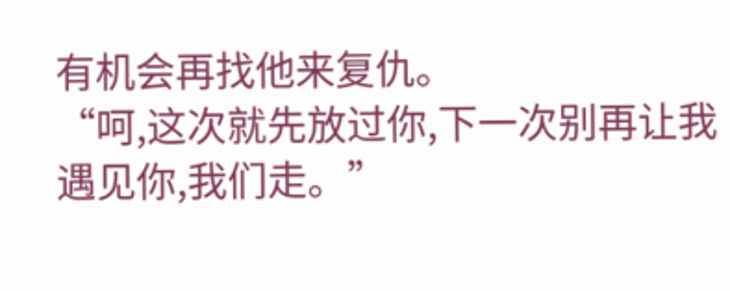有机会再找他来复仇。
“呵,这次就先放过你,下一次别再让我遇见你,我们走。”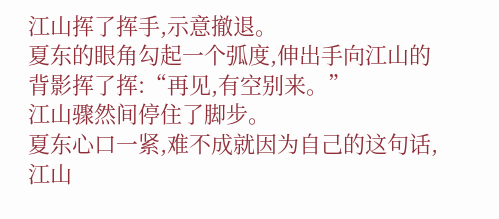江山挥了挥手,示意撤退。
夏东的眼角勾起一个弧度,伸出手向江山的背影挥了挥:“再见,有空别来。”
江山骤然间停住了脚步。
夏东心口一紧,难不成就因为自己的这句话,江山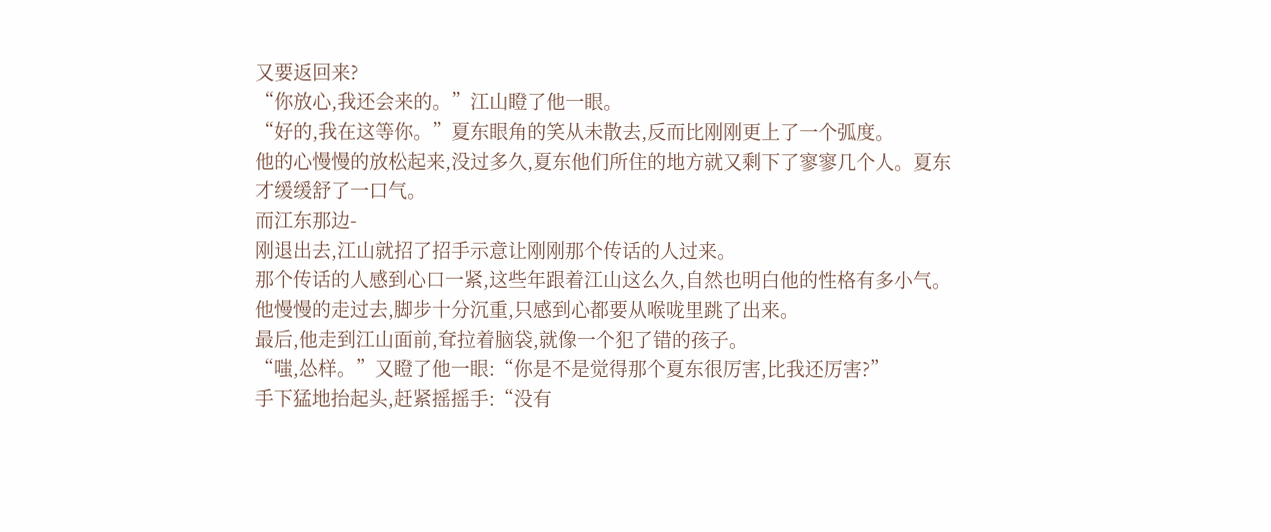又要返回来?
“你放心,我还会来的。”江山瞪了他一眼。
“好的,我在这等你。”夏东眼角的笑从未散去,反而比刚刚更上了一个弧度。
他的心慢慢的放松起来,没过多久,夏东他们所住的地方就又剩下了寥寥几个人。夏东才缓缓舒了一口气。
而江东那边-
刚退出去,江山就招了招手示意让刚刚那个传话的人过来。
那个传话的人感到心口一紧,这些年跟着江山这么久,自然也明白他的性格有多小气。
他慢慢的走过去,脚步十分沉重,只感到心都要从喉咙里跳了出来。
最后,他走到江山面前,耷拉着脑袋,就像一个犯了错的孩子。
“嗤,怂样。”又瞪了他一眼:“你是不是觉得那个夏东很厉害,比我还厉害?”
手下猛地抬起头,赶紧摇摇手:“没有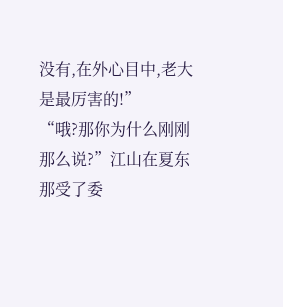没有,在外心目中,老大是最厉害的!”
“哦?那你为什么刚刚那么说?”江山在夏东那受了委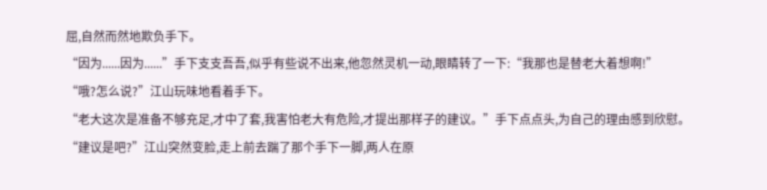屈,自然而然地欺负手下。
“因为......因为......”手下支支吾吾,似乎有些说不出来,他忽然灵机一动,眼睛转了一下:“我那也是替老大着想啊!”
“哦?怎么说?”江山玩味地看着手下。
“老大这次是准备不够充足,才中了套,我害怕老大有危险,才提出那样子的建议。”手下点点头,为自己的理由感到欣慰。
“建议是吧?”江山突然变脸,走上前去踹了那个手下一脚,两人在原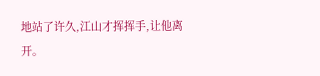地站了许久,江山才挥挥手,让他离开。